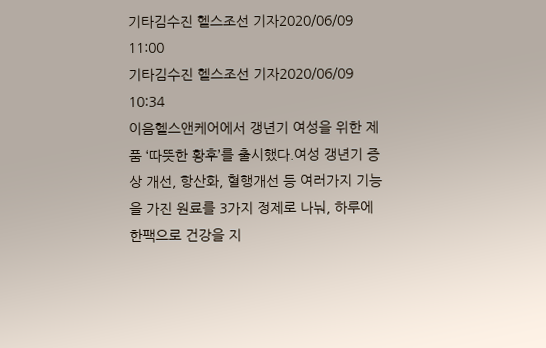기타김수진 헬스조선 기자2020/06/09 11:00
기타김수진 헬스조선 기자2020/06/09 10:34
이음헬스앤케어에서 갱년기 여성을 위한 제품 ‘따뜻한 황후’를 출시했다.여성 갱년기 증상 개선, 항산화, 혈행개선 등 여러가지 기능을 가진 원료를 3가지 정제로 나눠, 하루에 한팩으로 건강을 지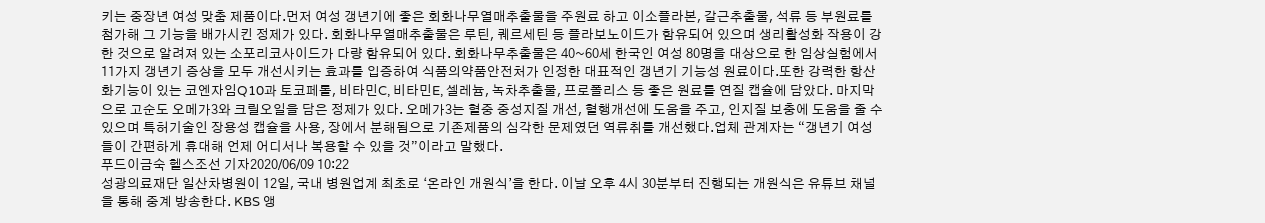키는 중장년 여성 맞춤 제품이다.먼저 여성 갱년기에 좋은 회화나무열매추출물을 주원료 하고 이소플라본, 갈근추출물, 석류 등 부원료를 첨가해 그 기능을 배가시킨 정제가 있다. 회화나무열매추출물은 루틴, 퀘르세틴 등 플라보노이드가 함유되어 있으며 생리활성화 작용이 강한 것으로 알려져 있는 소포리코사이드가 다량 함유되어 있다. 회화나무추출물은 40~60세 한국인 여성 80명을 대상으로 한 임상실험에서 11가지 갱년기 증상을 모두 개선시키는 효과를 입증하여 식품의약품안전처가 인정한 대표적인 갱년기 기능성 원료이다.또한 강력한 항산화기능이 있는 코엔자임Q10과 토코페롤, 비타민C, 비타민E, 셀레늄, 녹차추출물, 프로폴리스 등 좋은 원료를 연질 캡슐에 담았다. 마지막으로 고순도 오메가3와 크릴오일을 담은 정제가 있다. 오메가3는 혈중 중성지질 개선, 혈행개선에 도움을 주고, 인지질 보충에 도움을 줄 수 있으며 특허기술인 장용성 캡슐을 사용, 장에서 분해됨으로 기존제품의 심각한 문제였던 역류취를 개선했다.업체 관계자는 “갱년기 여성들이 간편하게 휴대해 언제 어디서나 복용할 수 있을 것”이라고 말했다.
푸드이금숙 헬스조선 기자2020/06/09 10:22
성광의료재단 일산차병원이 12일, 국내 병원업계 최초로 ‘온라인 개원식’을 한다. 이날 오후 4시 30분부터 진행되는 개원식은 유튜브 채널을 통해 중계 방송한다. KBS 앵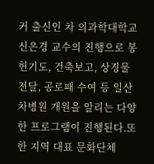커 출신인 차 의과학대학교 신은경 교수의 진행으로 봉헌기도, 건축보고, 상징물 전달, 공로패 수여 등 일산차병원 개원을 알리는 다양한 프로그램이 진행된다.또한 지역 대표 문화단체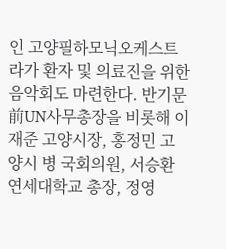인 고양필하모닉오케스트라가 환자 및 의료진을 위한 음악회도 마련한다. 반기문 前UN사무총장을 비롯해 이재준 고양시장, 홍정민 고양시 병 국회의원, 서승환 연세대학교 총장, 정영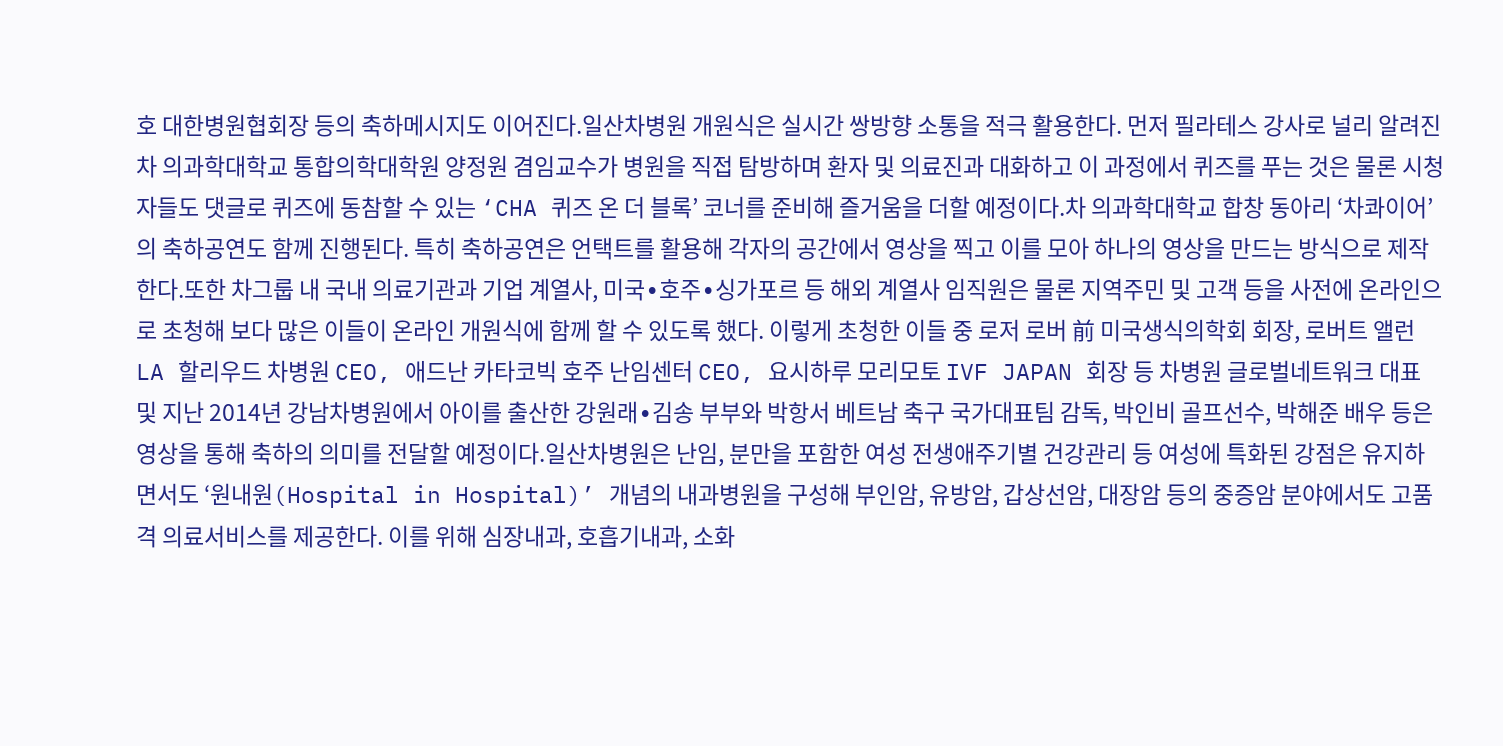호 대한병원협회장 등의 축하메시지도 이어진다.일산차병원 개원식은 실시간 쌍방향 소통을 적극 활용한다. 먼저 필라테스 강사로 널리 알려진 차 의과학대학교 통합의학대학원 양정원 겸임교수가 병원을 직접 탐방하며 환자 및 의료진과 대화하고 이 과정에서 퀴즈를 푸는 것은 물론 시청자들도 댓글로 퀴즈에 동참할 수 있는 ‘CHA 퀴즈 온 더 블록’ 코너를 준비해 즐거움을 더할 예정이다.차 의과학대학교 합창 동아리 ‘차콰이어’의 축하공연도 함께 진행된다. 특히 축하공연은 언택트를 활용해 각자의 공간에서 영상을 찍고 이를 모아 하나의 영상을 만드는 방식으로 제작한다.또한 차그룹 내 국내 의료기관과 기업 계열사, 미국∙호주∙싱가포르 등 해외 계열사 임직원은 물론 지역주민 및 고객 등을 사전에 온라인으로 초청해 보다 많은 이들이 온라인 개원식에 함께 할 수 있도록 했다. 이렇게 초청한 이들 중 로저 로버 前 미국생식의학회 회장, 로버트 앨런 LA 할리우드 차병원 CEO, 애드난 카타코빅 호주 난임센터 CEO, 요시하루 모리모토 IVF JAPAN 회장 등 차병원 글로벌네트워크 대표 및 지난 2014년 강남차병원에서 아이를 출산한 강원래∙김송 부부와 박항서 베트남 축구 국가대표팀 감독, 박인비 골프선수, 박해준 배우 등은 영상을 통해 축하의 의미를 전달할 예정이다.일산차병원은 난임, 분만을 포함한 여성 전생애주기별 건강관리 등 여성에 특화된 강점은 유지하면서도 ‘원내원(Hospital in Hospital)’ 개념의 내과병원을 구성해 부인암, 유방암, 갑상선암, 대장암 등의 중증암 분야에서도 고품격 의료서비스를 제공한다. 이를 위해 심장내과, 호흡기내과, 소화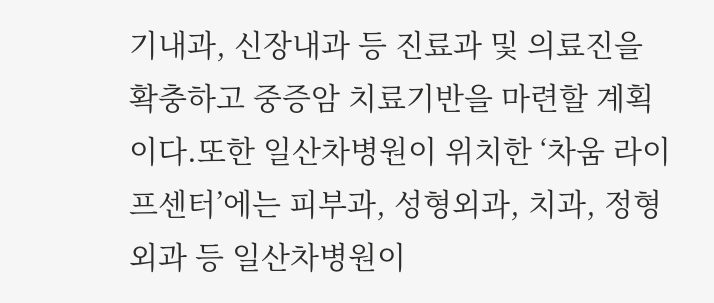기내과, 신장내과 등 진료과 및 의료진을 확충하고 중증암 치료기반을 마련할 계획이다.또한 일산차병원이 위치한 ‘차움 라이프센터’에는 피부과, 성형외과, 치과, 정형외과 등 일산차병원이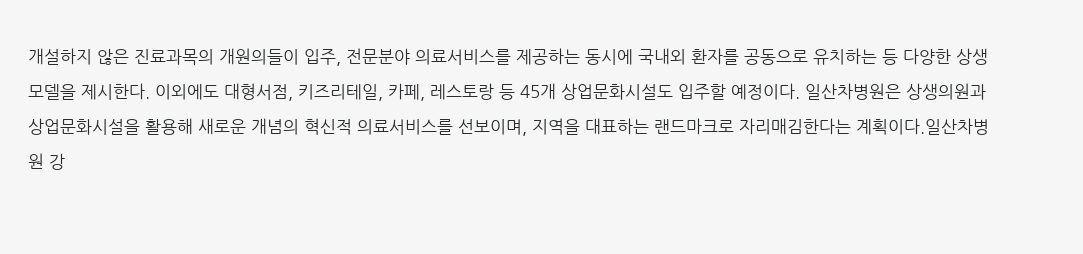개설하지 않은 진료과목의 개원의들이 입주, 전문분야 의료서비스를 제공하는 동시에 국내외 환자를 공동으로 유치하는 등 다양한 상생모델을 제시한다. 이외에도 대형서점, 키즈리테일, 카페, 레스토랑 등 45개 상업문화시설도 입주할 예정이다. 일산차병원은 상생의원과 상업문화시설을 활용해 새로운 개념의 혁신적 의료서비스를 선보이며, 지역을 대표하는 랜드마크로 자리매김한다는 계획이다.일산차병원 강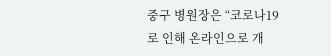중구 병원장은 “코로나19로 인해 온라인으로 개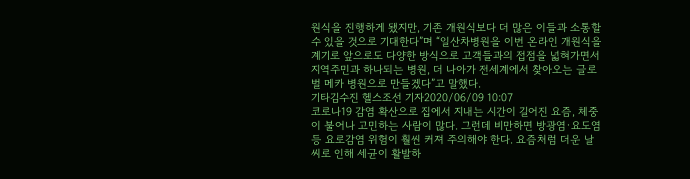원식을 진행하게 됐지만, 기존 개원식보다 더 많은 이들과 소통할 수 있을 것으로 기대한다”며 “일산차병원을 이번 온라인 개원식을 계기로 앞으로도 다양한 방식으로 고객들과의 접점을 넓혀가면서 지역주민과 하나되는 병원, 더 나아가 전세계에서 찾아오는 글로벌 메카 병원으로 만들겠다”고 말했다.
기타김수진 헬스조선 기자2020/06/09 10:07
코로나19 감염 확산으로 집에서 지내는 시간이 길어진 요즘, 체중이 불어나 고민하는 사람이 많다. 그런데 비만하면 방광염·요도염 등 요로감염 위험이 훨씬 커져 주의해야 한다. 요즘처럼 더운 날씨로 인해 세균이 활발하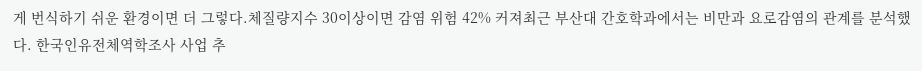게 번식하기 쉬운 환경이면 더 그렇다.체질량지수 30이상이면 감염 위험 42% 커져최근 부산대 간호학과에서는 비만과 요로감염의 관계를 분석했다. 한국인유전체역학조사 사업 추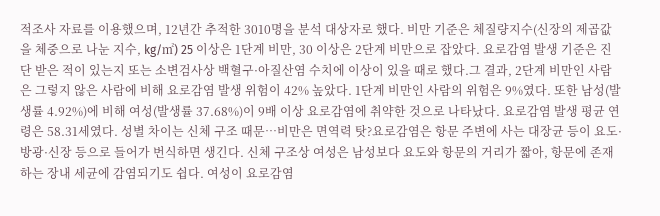적조사 자료를 이용했으며, 12년간 추적한 3010명을 분석 대상자로 했다. 비만 기준은 체질량지수(신장의 제곱값을 체중으로 나눈 지수, kg/㎡) 25 이상은 1단계 비만, 30 이상은 2단계 비만으로 잡았다. 요로감염 발생 기준은 진단 받은 적이 있는지 또는 소변검사상 백혈구·아질산염 수치에 이상이 있을 때로 했다.그 결과, 2단계 비만인 사람은 그렇지 않은 사람에 비해 요로감염 발생 위험이 42% 높았다. 1단계 비만인 사람의 위험은 9%였다. 또한 남성(발생률 4.92%)에 비해 여성(발생률 37.68%)이 9배 이상 요로감염에 취약한 것으로 나타났다. 요로감염 발생 평균 연령은 58.31세였다. 성별 차이는 신체 구조 때문…비만은 면역력 탓?요로감염은 항문 주변에 사는 대장균 등이 요도·방광·신장 등으로 들어가 번식하면 생긴다. 신체 구조상 여성은 남성보다 요도와 항문의 거리가 짧아, 항문에 존재하는 장내 세균에 감염되기도 쉽다. 여성이 요로감염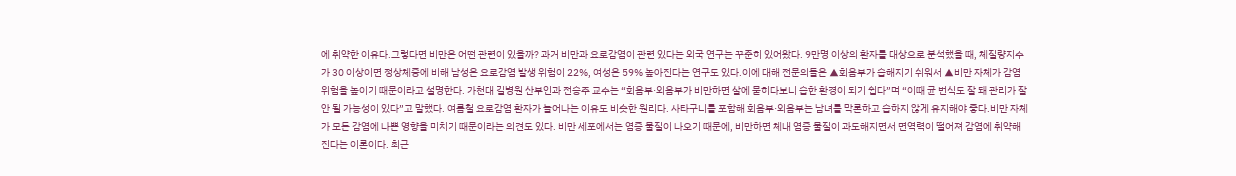에 취약한 이유다.그렇다면 비만은 어떤 관련이 있을까? 과거 비만과 요로감염이 관련 있다는 외국 연구는 꾸준히 있어왔다. 9만명 이상의 환자를 대상으로 분석했을 때, 체질량지수가 30 이상이면 정상체중에 비해 남성은 요로감염 발생 위험이 22%, 여성은 59% 높아진다는 연구도 있다.이에 대해 전문의들은 ▲회음부가 습해지기 쉬워서 ▲비만 자체가 감염 위험을 높이기 때문이라고 설명한다. 가천대 길병원 산부인과 전승주 교수는 “회음부·외음부가 비만하면 살에 묻히다보니 습한 환경이 되기 쉽다”며 “이때 균 번식도 잘 돼 관리가 잘 안 될 가능성이 있다”고 말했다. 여름철 요로감염 환자가 늘어나는 이유도 비슷한 원리다. 사타구니를 포함해 회음부·외음부는 남녀를 막론하고 습하지 않게 유지해야 좋다.비만 자체가 모든 감염에 나쁜 영향을 미치기 때문이라는 의견도 있다. 비만 세포에서는 염증 물질이 나오기 때문에, 비만하면 체내 염증 물질이 과도해지면서 면역력이 떨어져 감염에 취약해진다는 이론이다. 최근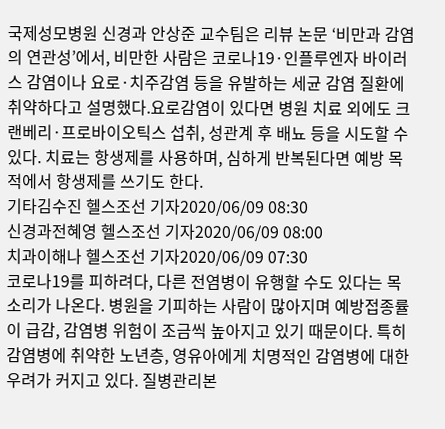국제성모병원 신경과 안상준 교수팀은 리뷰 논문 ‘비만과 감염의 연관성’에서, 비만한 사람은 코로나19·인플루엔자 바이러스 감염이나 요로·치주감염 등을 유발하는 세균 감염 질환에 취약하다고 설명했다.요로감염이 있다면 병원 치료 외에도 크랜베리·프로바이오틱스 섭취, 성관계 후 배뇨 등을 시도할 수 있다. 치료는 항생제를 사용하며, 심하게 반복된다면 예방 목적에서 항생제를 쓰기도 한다.
기타김수진 헬스조선 기자2020/06/09 08:30
신경과전혜영 헬스조선 기자2020/06/09 08:00
치과이해나 헬스조선 기자2020/06/09 07:30
코로나19를 피하려다, 다른 전염병이 유행할 수도 있다는 목소리가 나온다. 병원을 기피하는 사람이 많아지며 예방접종률이 급감, 감염병 위험이 조금씩 높아지고 있기 때문이다. 특히 감염병에 취약한 노년층, 영유아에게 치명적인 감염병에 대한 우려가 커지고 있다. 질병관리본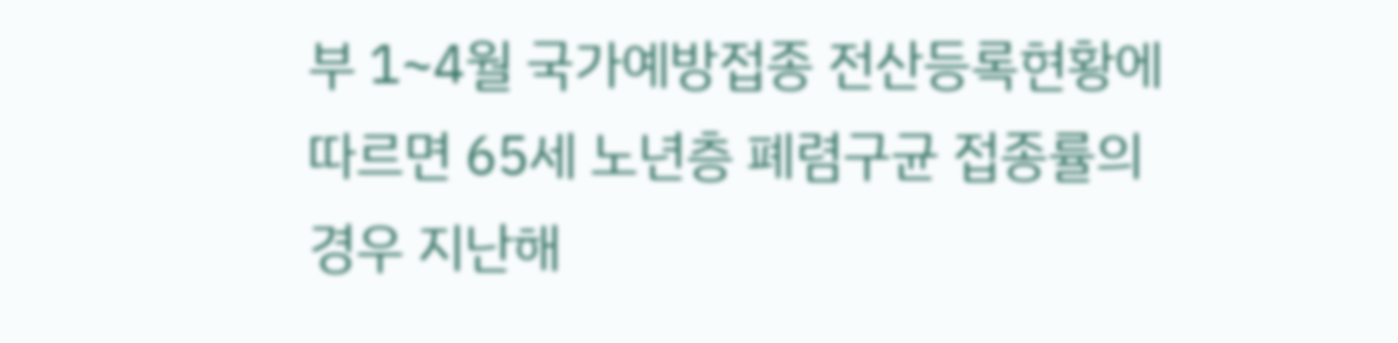부 1~4월 국가예방접종 전산등록현황에 따르면 65세 노년층 폐렴구균 접종률의 경우 지난해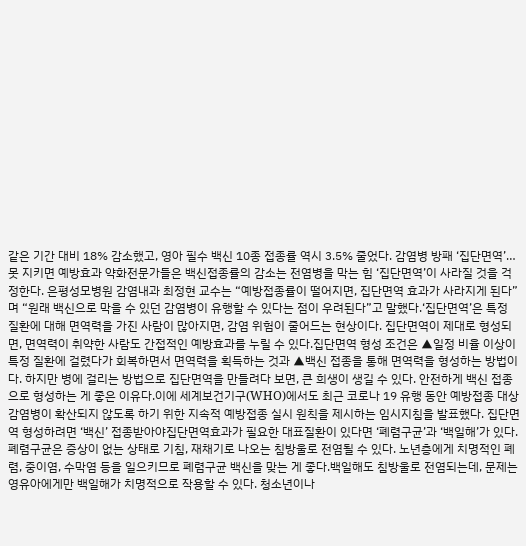같은 기간 대비 18% 감소했고, 영아 필수 백신 10종 접종률 역시 3.5% 줄었다. 감염병 방패 ‘집단면역’…못 지키면 예방효과 약화전문가들은 백신접종률의 감소는 전염병을 막는 힘 ‘집단면역’이 사라질 것을 걱정한다. 은평성모병원 감염내과 최정현 교수는 “예방접종률이 떨어지면, 집단면역 효과가 사라지게 된다”며 “원래 백신으로 막을 수 있던 감염병이 유행할 수 있다는 점이 우려된다”고 말했다.‘집단면역’은 특정 질환에 대해 면역력을 가진 사람이 많아지면, 감염 위험이 줄어드는 현상이다. 집단면역이 제대로 형성되면, 면역력이 취약한 사람도 간접적인 예방효과를 누릴 수 있다.집단면역 형성 조건은 ▲일정 비율 이상이 특정 질환에 걸렸다가 회복하면서 면역력을 획득하는 것과 ▲백신 접종을 통해 면역력을 형성하는 방법이다. 하지만 병에 걸리는 방법으로 집단면역을 만들려다 보면, 큰 희생이 생길 수 있다. 안전하게 백신 접종으로 형성하는 게 좋은 이유다.이에 세계보건기구(WHO)에서도 최근 코로나 19 유행 동안 예방접종 대상 감염병이 확산되지 않도록 하기 위한 지속적 예방접종 실시 원칙을 제시하는 임시지침을 발표했다. 집단면역 형성하려면 ‘백신’ 접종받아야집단면역효과가 필요한 대표질환이 있다면 ‘폐렴구균’과 ‘백일해’가 있다. 폐렴구균은 증상이 없는 상태로 기침, 재채기로 나오는 침방울로 전염될 수 있다. 노년층에게 치명적인 폐렴, 중이염, 수막염 등을 일으키므로 폐렴구균 백신을 맞는 게 좋다.백일해도 침방울로 전염되는데, 문제는 영유아에게만 백일해가 치명적으로 작용할 수 있다. 청소년이나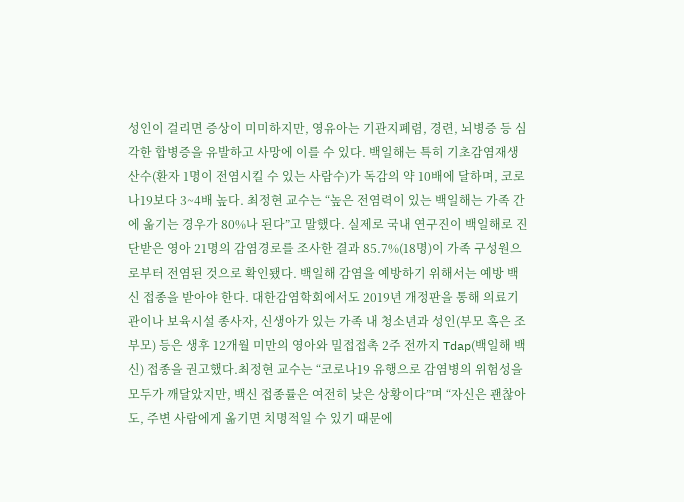성인이 걸리면 증상이 미미하지만, 영유아는 기관지폐렴, 경련, 뇌병증 등 심각한 합병증을 유발하고 사망에 이를 수 있다. 백일해는 특히 기초감염재생산수(환자 1명이 전염시킬 수 있는 사람수)가 독감의 약 10배에 달하며, 코로나19보다 3~4배 높다. 최정현 교수는 “높은 전염력이 있는 백일해는 가족 간에 옮기는 경우가 80%나 된다”고 말했다. 실제로 국내 연구진이 백일해로 진단받은 영아 21명의 감염경로를 조사한 결과 85.7%(18명)이 가족 구성원으로부터 전염된 것으로 확인됐다. 백일해 감염을 예방하기 위해서는 예방 백신 접종을 받아야 한다. 대한감염학회에서도 2019년 개정판을 통해 의료기관이나 보육시설 종사자, 신생아가 있는 가족 내 청소년과 성인(부모 혹은 조부모) 등은 생후 12개월 미만의 영아와 밀접접촉 2주 전까지 Tdap(백일해 백신) 접종을 권고했다.최정현 교수는 “코로나19 유행으로 감염병의 위험성을 모두가 깨달았지만, 백신 접종률은 여전히 낮은 상황이다”며 “자신은 괜찮아도, 주변 사람에게 옮기면 치명적일 수 있기 때문에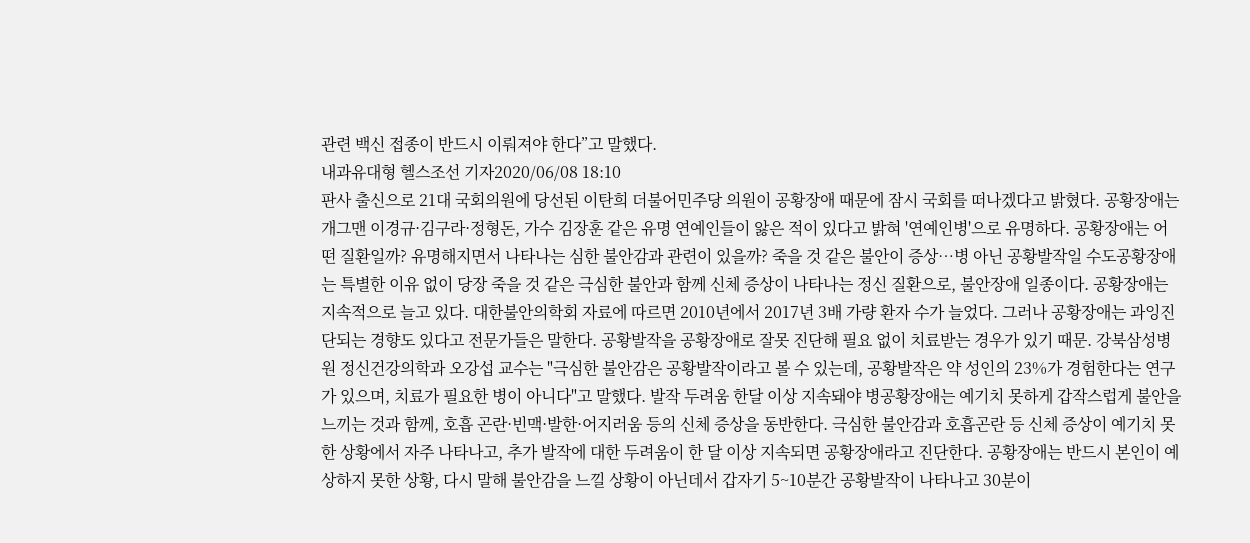관련 백신 접종이 반드시 이뤄져야 한다”고 말했다.
내과유대형 헬스조선 기자2020/06/08 18:10
판사 출신으로 21대 국회의원에 당선된 이탄희 더불어민주당 의원이 공황장애 때문에 잠시 국회를 떠나겠다고 밝혔다. 공황장애는 개그맨 이경규·김구라·정형돈, 가수 김장훈 같은 유명 연예인들이 앓은 적이 있다고 밝혀 '연예인병'으로 유명하다. 공황장애는 어떤 질환일까? 유명해지면서 나타나는 심한 불안감과 관련이 있을까? 죽을 것 같은 불안이 증상…병 아닌 공황발작일 수도공황장애는 특별한 이유 없이 당장 죽을 것 같은 극심한 불안과 함께 신체 증상이 나타나는 정신 질환으로, 불안장애 일종이다. 공황장애는 지속적으로 늘고 있다. 대한불안의학회 자료에 따르면 2010년에서 2017년 3배 가량 환자 수가 늘었다. 그러나 공황장애는 과잉진단되는 경향도 있다고 전문가들은 말한다. 공황발작을 공황장애로 잘못 진단해 필요 없이 치료받는 경우가 있기 때문. 강북삼성병원 정신건강의학과 오강섭 교수는 "극심한 불안감은 공황발작이라고 볼 수 있는데, 공황발작은 약 성인의 23%가 경험한다는 연구가 있으며, 치료가 필요한 병이 아니다"고 말했다. 발작 두려움 한달 이상 지속돼야 병공황장애는 예기치 못하게 갑작스럽게 불안을 느끼는 것과 함께, 호흡 곤란·빈맥·발한·어지러움 등의 신체 증상을 동반한다. 극심한 불안감과 호흡곤란 등 신체 증상이 예기치 못한 상황에서 자주 나타나고, 추가 발작에 대한 두려움이 한 달 이상 지속되면 공황장애라고 진단한다. 공황장애는 반드시 본인이 예상하지 못한 상황, 다시 말해 불안감을 느낄 상황이 아닌데서 갑자기 5~10분간 공황발작이 나타나고 30분이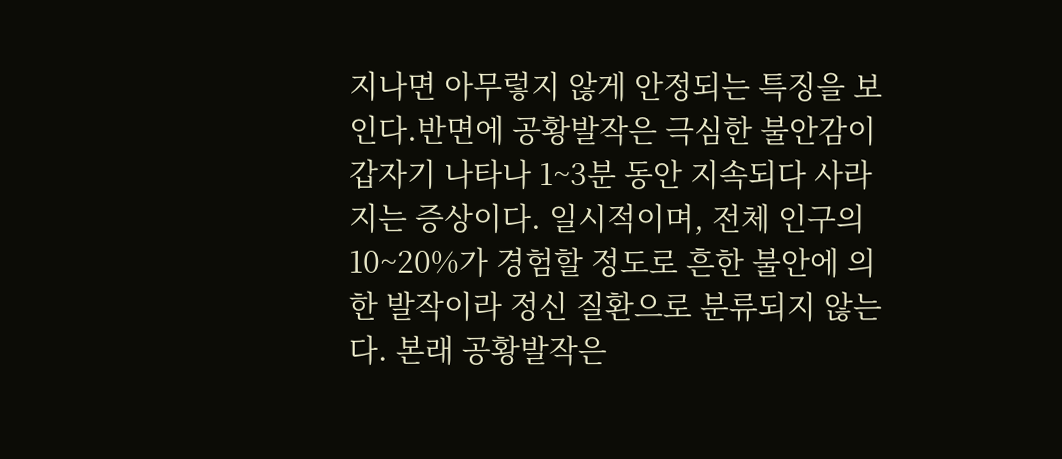지나면 아무렇지 않게 안정되는 특징을 보인다.반면에 공황발작은 극심한 불안감이 갑자기 나타나 1~3분 동안 지속되다 사라지는 증상이다. 일시적이며, 전체 인구의 10~20%가 경험할 정도로 흔한 불안에 의한 발작이라 정신 질환으로 분류되지 않는다. 본래 공황발작은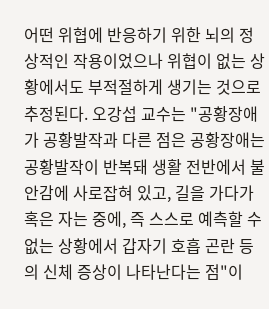어떤 위협에 반응하기 위한 뇌의 정상적인 작용이었으나 위협이 없는 상황에서도 부적절하게 생기는 것으로 추정된다. 오강섭 교수는 "공황장애가 공황발작과 다른 점은 공황장애는 공황발작이 반복돼 생활 전반에서 불안감에 사로잡혀 있고, 길을 가다가 혹은 자는 중에, 즉 스스로 예측할 수 없는 상황에서 갑자기 호흡 곤란 등의 신체 증상이 나타난다는 점"이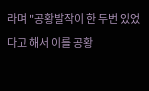라며 "공황발작이 한 두번 있었다고 해서 이를 공황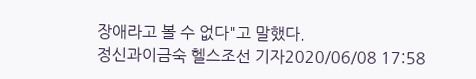장애라고 볼 수 없다"고 말했다.
정신과이금숙 헬스조선 기자2020/06/08 17:58